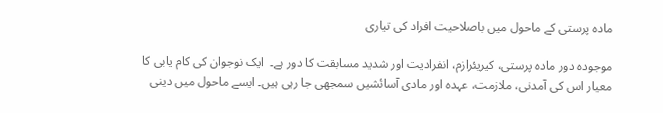مادہ پرستی کے ماحول میں باصلاحیت افراد کی تیاری

موجودہ دور مادہ پرستی، کیریئرازم، انفرادیت اور شدید مسابقت کا دور ہے۔  ایک نوجوان کی کام یابی کا معیار اس کی آمدنی، ملازمت، عہدہ اور مادی آسائشیں سمجھی جا رہی ہیں۔ ایسے ماحول میں دینی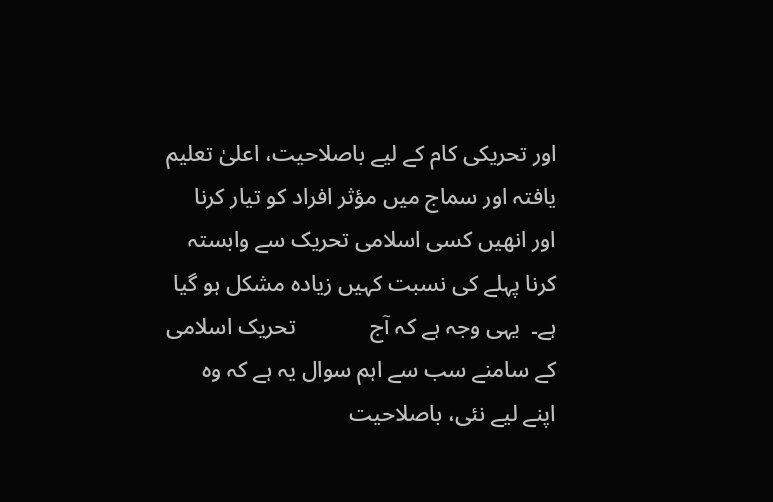اور تحریکی کام کے لیے باصلاحیت، اعلیٰ تعلیم یافتہ اور سماج میں مؤثر افراد کو تیار کرنا اور انھیں کسی اسلامی تحریک سے وابستہ کرنا پہلے کی نسبت کہیں زیادہ مشکل ہو گیا ہے۔  یہی وجہ ہے کہ آج             تحریک اسلامی کے سامنے سب سے اہم سوال یہ ہے کہ وہ اپنے لیے نئی، باصلاحیت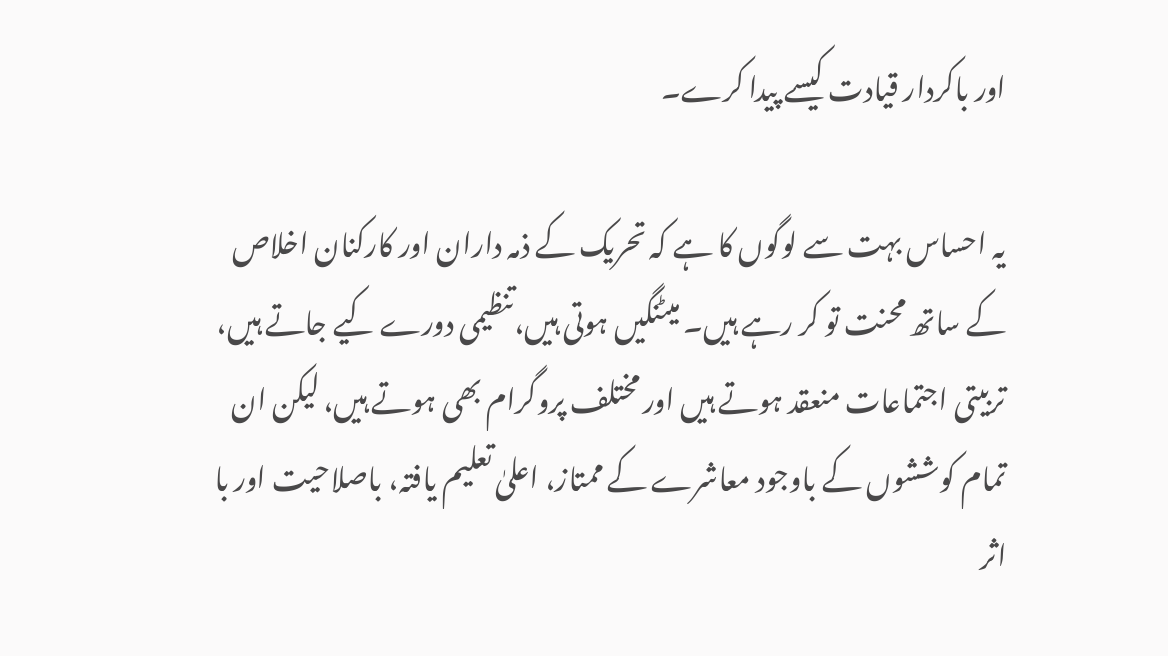اور باکردار قیادت کیسے پیدا کرے۔

یہ احساس بہت سے لوگوں کا ہے کہ تحریک کے ذمہ داران اور کارکنان اخلاص کے ساتھ محنت تو کر رہے ہیں۔ میٹنگیں ہوتی ہیں،تنظیمی دورے کیے جاتے ہیں، تربیتی اجتماعات منعقد ہوتے ہیں اور مختلف پروگرام بھی ہوتے ہیں، لیکن ان تمام کوششوں کے باوجود معاشرے کے ممتاز، اعلیٰ تعلیم یافتہ، باصلاحیت اور با اثر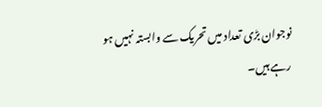نوجوان بڑی تعداد میں تحریک سے وابستہ نہیں ہو رہے ہیں۔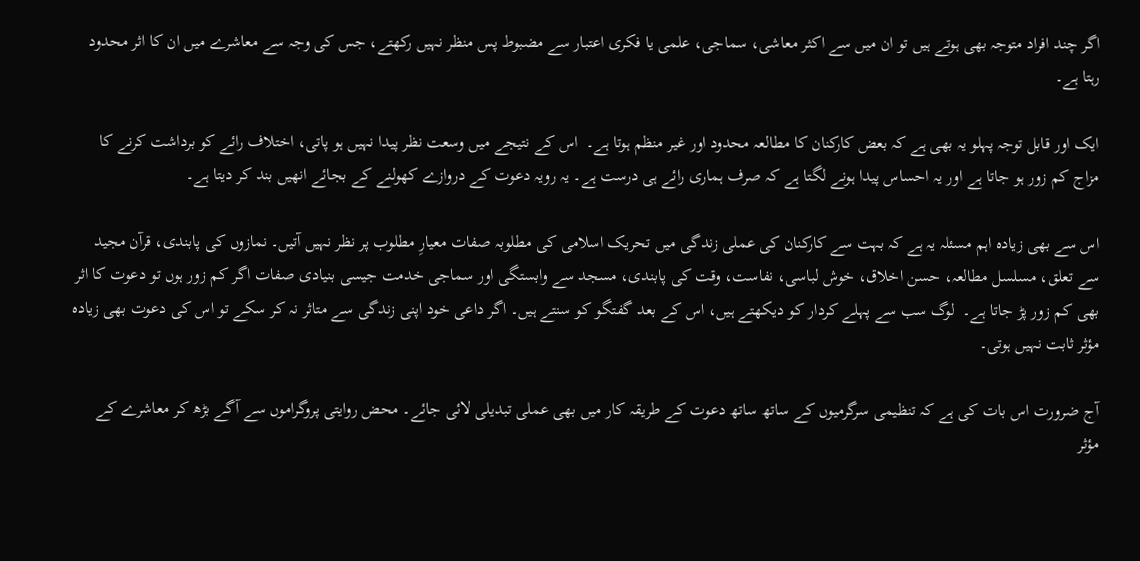اگر چند افراد متوجہ بھی ہوتے ہیں تو ان میں سے اکثر معاشی، سماجی، علمی یا فکری اعتبار سے مضبوط پس منظر نہیں رکھتے، جس کی وجہ سے معاشرے میں ان کا اثر محدود رہتا ہے۔

ایک اور قابل توجہ پہلو یہ بھی ہے کہ بعض کارکنان کا مطالعہ محدود اور غیر منظم ہوتا ہے۔  اس کے نتیجے میں وسعت نظر پیدا نہیں ہو پاتی، اختلاف رائے کو برداشت کرنے کا مزاج کم زور ہو جاتا ہے اور یہ احساس پیدا ہونے لگتا ہے کہ صرف ہماری رائے ہی درست ہے۔ یہ رویہ دعوت کے دروازے کھولنے کے بجائے انھیں بند کر دیتا ہے۔

اس سے بھی زیادہ اہم مسئلہ یہ ہے کہ بہت سے کارکنان کی عملی زندگی میں تحریک اسلامی کی مطلوبہ صفات معیارِ مطلوب پر نظر نہیں آتیں۔ نمازوں کی پابندی، قرآن مجید سے تعلق، مسلسل مطالعہ، حسن اخلاق، خوش لباسی، نفاست، وقت کی پابندی، مسجد سے وابستگی اور سماجی خدمت جیسی بنیادی صفات اگر کم زور ہوں تو دعوت کا اثر بھی کم زور پڑ جاتا ہے۔  لوگ سب سے پہلے کردار کو دیکھتے ہیں، اس کے بعد گفتگو کو سنتے ہیں۔ اگر داعی خود اپنی زندگی سے متاثر نہ کر سکے تو اس کی دعوت بھی زیادہ مؤثر ثابت نہیں ہوتی۔

آج ضرورت اس بات کی ہے کہ تنظیمی سرگرمیوں کے ساتھ ساتھ دعوت کے طریقہ کار میں بھی عملی تبدیلی لائی جائے۔ محض روایتی پروگراموں سے آگے بڑھ کر معاشرے کے مؤثر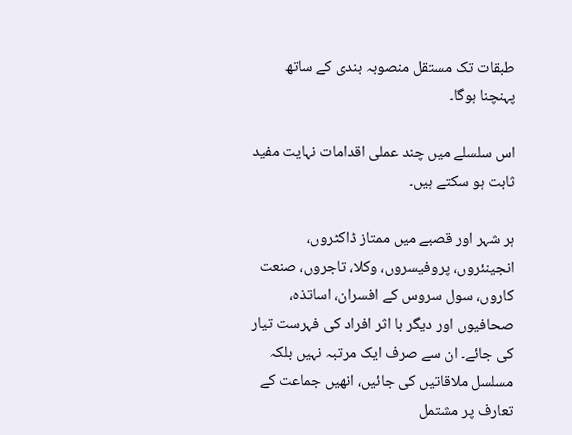طبقات تک مستقل منصوبہ بندی کے ساتھ پہنچنا ہوگا۔

اس سلسلے میں چند عملی اقدامات نہایت مفید ثابت ہو سکتے ہیں۔

ہر شہر اور قصبے میں ممتاز ڈاکٹروں، انجینئروں، پروفیسروں، وکلا، تاجروں، صنعت کاروں، سول سروس کے افسران، اساتذہ، صحافیوں اور دیگر با اثر افراد کی فہرست تیار کی جائے۔ ان سے صرف ایک مرتبہ نہیں بلکہ مسلسل ملاقاتیں کی جائیں، انھیں جماعت کے تعارف پر مشتمل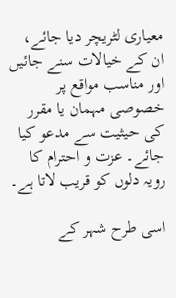معیاری لٹریچر دیا جائے، ان کے خیالات سنے جائیں اور مناسب مواقع پر خصوصی مہمان یا مقرر کی حیثیت سے مدعو کیا جائے۔ عزت و احترام کا رویہ دلوں کو قریب لاتا ہے۔

اسی طرح شہر کے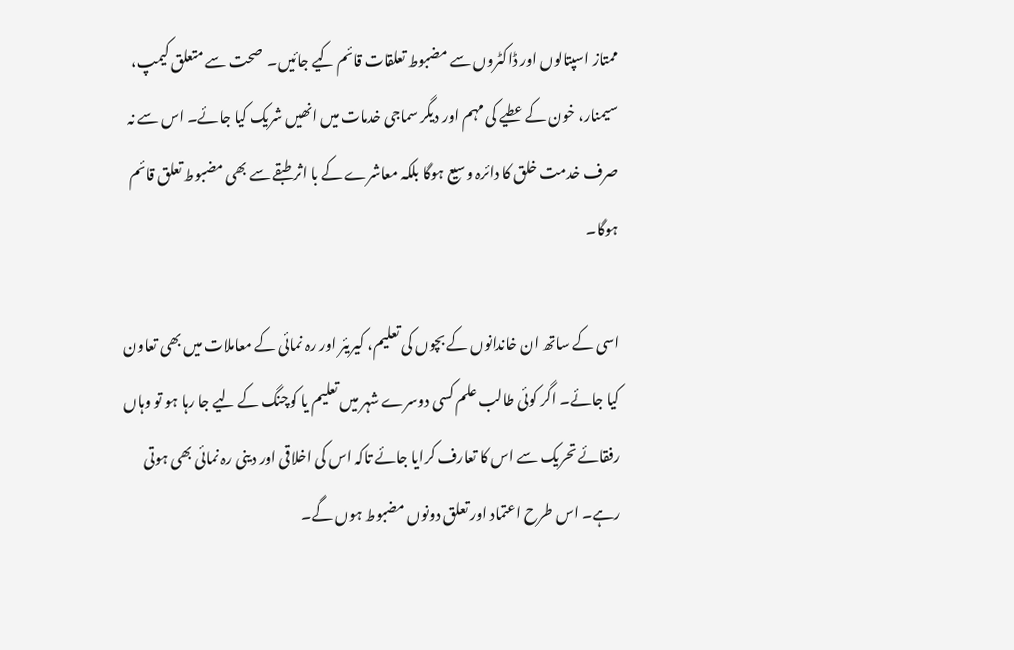ممتاز اسپتالوں اور ڈاکٹروں سے مضبوط تعلقات قائم کیے جائیں۔  صحت سے متعلق کیمپ، سیمنار، خون کے عطیے کی مہم اور دیگر سماجی خدمات میں انھیں شریک کیا جائے۔ اس سے نہ صرف خدمت خلق کا دائرہ وسیع ہوگا بلکہ معاشرے کے با اثر طبقے سے بھی مضبوط تعلق قائم ہوگا۔

اسی کے ساتھ ان خاندانوں کے بچوں کی تعلیم، کیریئر اور رہ نمائی کے معاملات میں بھی تعاون کیا جائے۔ اگر کوئی طالب علم کسی دوسرے شہر میں تعلیم یا کوچنگ کے لیے جا رہا ہو تو وہاں رفقائے تحریک سے اس کا تعارف کرایا جائے تاکہ اس کی اخلاقی اور دینی رہ نمائی بھی ہوتی رہے۔ اس طرح اعتماد اور تعلق دونوں مضبوط ہوں گے۔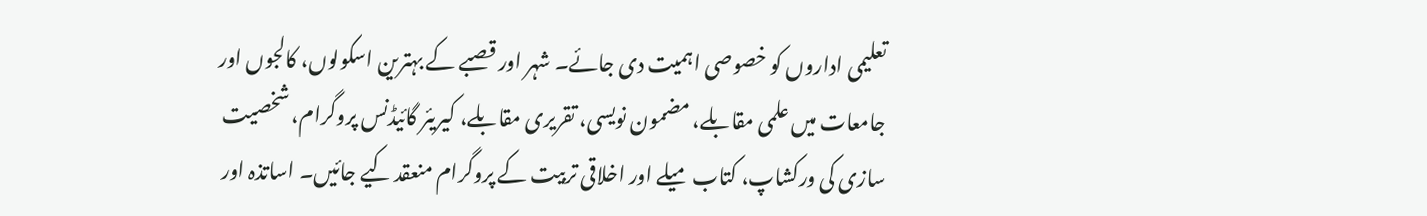تعلیمی اداروں کو خصوصی اہمیت دی جائے۔ شہر اور قصبے کے بہترین اسکولوں، کالجوں اور جامعات میں علمی مقابلے، مضمون نویسی، تقریری مقابلے، کیریئر گائیڈنس پروگرام، شخصیت سازی کی ورکشاپ، کتاب میلے اور اخلاقی تربیت کے پروگرام منعقد کیے جائیں۔ اساتذہ اور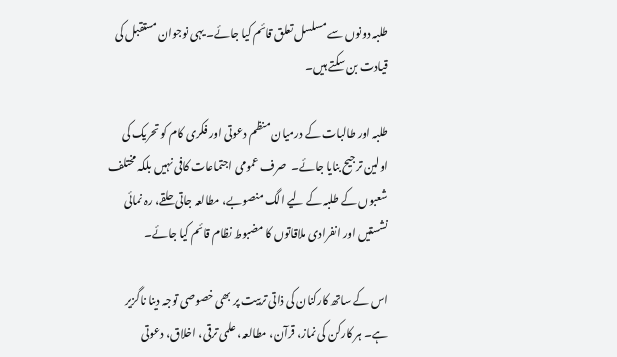طلبہ دونوں سے مسلسل تعلق قائم کیا جائے۔ یہی نوجوان مستقبل کی قیادت بن سکتے ہیں۔

طلبہ اور طالبات کے درمیان منظم دعوتی اور فکری کام کو تحریک کی اولین ترجیح بنایا جائے۔  صرف عمومی اجتماعات کافی نہیں بلکہ مختلف شعبوں کے طلبہ کے لیے الگ منصوبے، مطالعہ جاتی حلقے، رہ نمائی نشستیں اور انفرادی ملاقاتوں کا مضبوط نظام قائم کیا جائے۔

اس کے ساتھ کارکنان کی ذاتی تربیت پر بھی خصوصی توجہ دینا ناگزیر ہے۔ ہر کارکن کی نماز، قرآن، مطالعہ، علمی ترقی، اخلاق، دعوتی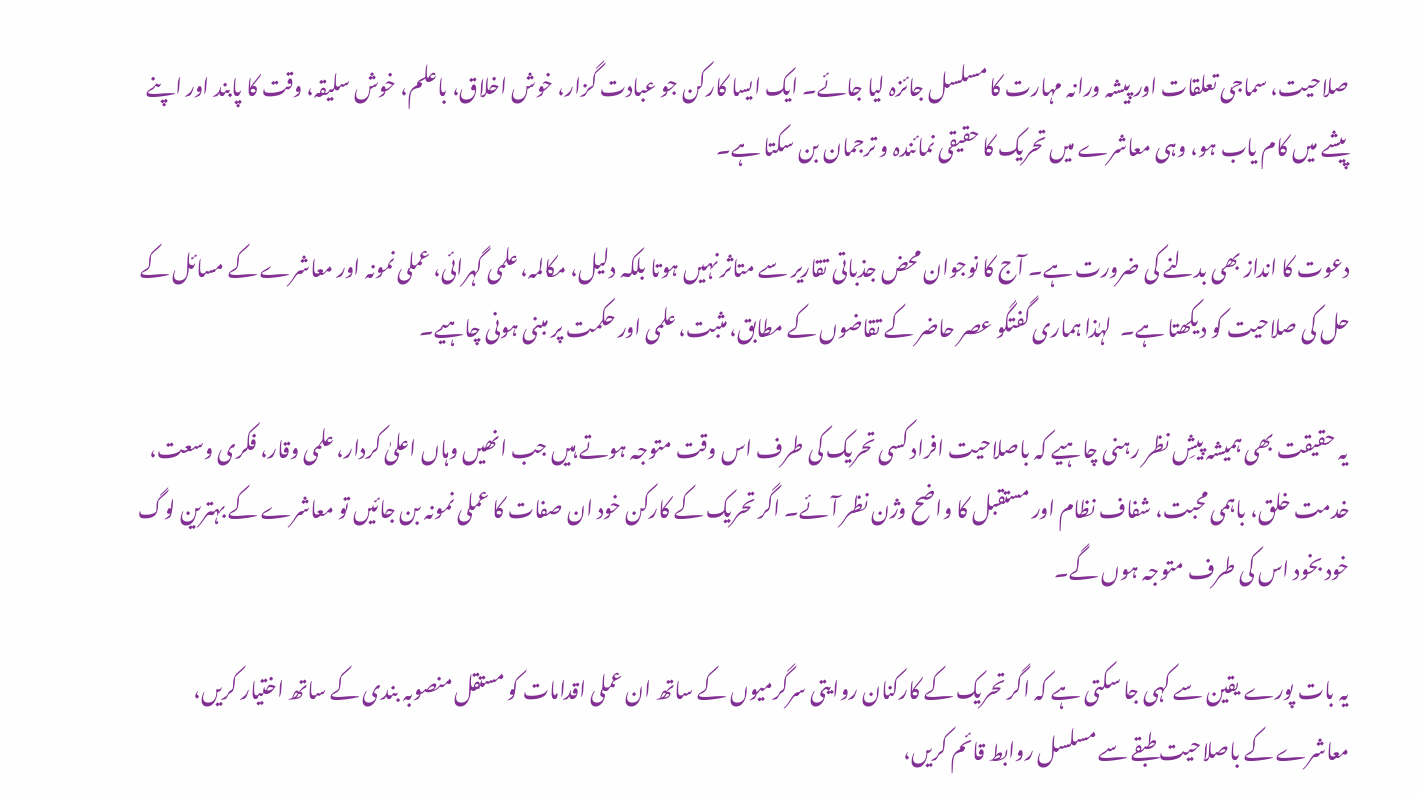صلاحیت، سماجی تعلقات اور پیشہ ورانہ مہارت کا مسلسل جائزہ لیا جائے۔ ایک ایسا کارکن جو عبادت گزار، خوش اخلاق، باعلم، خوش سلیقہ، وقت کا پابند اور اپنے پیشے میں کام یاب ہو، وہی معاشرے میں تحریک کا حقیقی نمائندہ و ترجمان بن سکتا ہے۔

دعوت کا انداز بھی بدلنے کی ضرورت ہے۔ آج کا نوجوان محض جذباتی تقاریر سے متاثر نہیں ہوتا بلکہ دلیل، مکالمہ، علمی گہرائی، عملی نمونہ اور معاشرے کے مسائل کے حل کی صلاحیت کو دیکھتا ہے۔  لہٰذا ہماری گفتگو عصر حاضر کے تقاضوں کے مطابق، مثبت، علمی اور حکمت پر مبنی ہونی چاہیے۔

یہ حقیقت بھی ہمیشہ پیشِ نظر رہنی چاہیے کہ باصلاحیت افراد کسی تحریک کی طرف اس وقت متوجہ ہوتے ہیں جب انھیں وہاں اعلیٰ کردار، علمی وقار، فکری وسعت، خدمت خلق، باہمی محبت، شفاف نظام اور مستقبل کا واضح وژن نظر آئے۔ اگر تحریک کے کارکن خود ان صفات کا عملی نمونہ بن جائیں تو معاشرے کے بہترین لوگ خود بخود اس کی طرف متوجہ ہوں گے۔

یہ بات پورے یقین سے کہی جا سکتی ہے کہ اگر تحریک کے کارکنان روایتی سرگرمیوں کے ساتھ ان عملی اقدامات کو مستقل منصوبہ بندی کے ساتھ اختیار کریں، معاشرے کے باصلاحیت طبقے سے مسلسل روابط قائم کریں،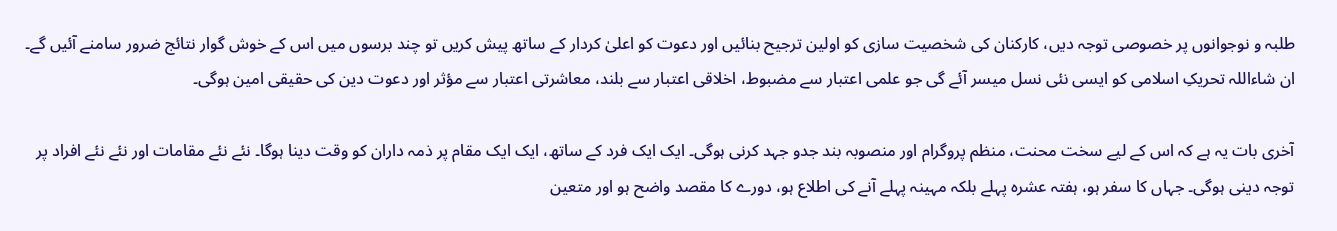طلبہ و نوجوانوں پر خصوصی توجہ دیں، کارکنان کی شخصیت سازی کو اولین ترجیح بنائیں اور دعوت کو اعلیٰ کردار کے ساتھ پیش کریں تو چند برسوں میں اس کے خوش گوار نتائج ضرور سامنے آئیں گے۔ ان شاءاللہ تحریکِ اسلامی کو ایسی نئی نسل میسر آئے گی جو علمی اعتبار سے مضبوط، اخلاقی اعتبار سے بلند، معاشرتی اعتبار سے مؤثر اور دعوت دین کی حقیقی امین ہوگی۔

آخری بات یہ ہے کہ اس کے لیے سخت محنت، منظم پروگرام اور منصوبہ بند جدو جہد کرنی ہوگی۔ ایک ایک فرد کے ساتھ، ایک ایک مقام پر ذمہ داران کو وقت دینا ہوگا۔ نئے نئے مقامات اور نئے نئے افراد پر توجہ دینی ہوگی۔ جہاں کا سفر ہو، ہفتہ عشرہ پہلے بلکہ مہینہ پہلے آنے کی اطلاع ہو، دورے کا مقصد واضح ہو اور متعین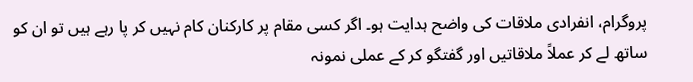پروگرام، انفرادی ملاقات کی واضح ہدایت ہو۔ اگر کسی مقام پر کارکنان کام نہیں کر پا رہے ہیں تو ان کو ساتھ لے کر عملاً ملاقاتیں اور گفتگو کر کے عملی نمونہ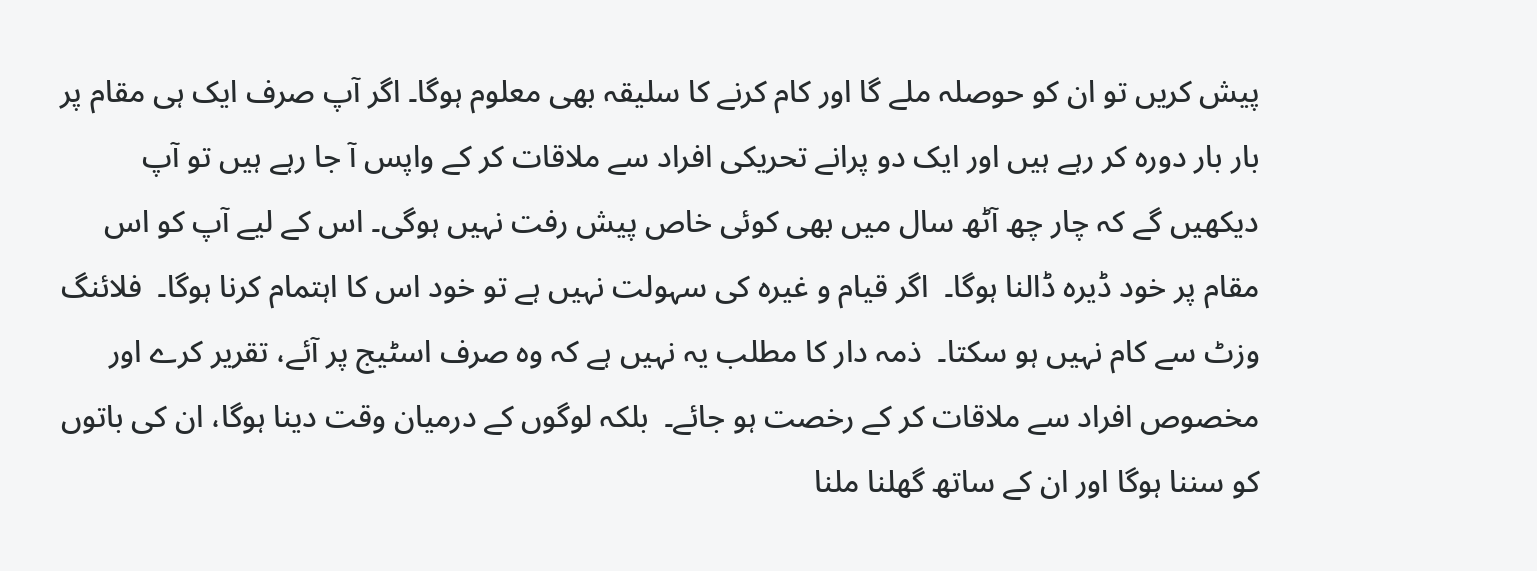پیش کریں تو ان کو حوصلہ ملے گا اور کام کرنے کا سلیقہ بھی معلوم ہوگا۔ اگر آپ صرف ایک ہی مقام پر بار بار دورہ کر رہے ہیں اور ایک دو پرانے تحریکی افراد سے ملاقات کر کے واپس آ جا رہے ہیں تو آپ دیکھیں گے کہ چار چھ آٹھ سال میں بھی کوئی خاص پیش رفت نہیں ہوگی۔ اس کے لیے آپ کو اس مقام پر خود ڈیرہ ڈالنا ہوگا۔  اگر قیام و غیرہ کی سہولت نہیں ہے تو خود اس کا اہتمام کرنا ہوگا۔  فلائنگ وزٹ سے کام نہیں ہو سکتا۔  ذمہ دار کا مطلب یہ نہیں ہے کہ وہ صرف اسٹیج پر آئے، تقریر کرے اور مخصوص افراد سے ملاقات کر کے رخصت ہو جائے۔  بلکہ لوگوں کے درمیان وقت دینا ہوگا، ان کی باتوں کو سننا ہوگا اور ان کے ساتھ گھلنا ملنا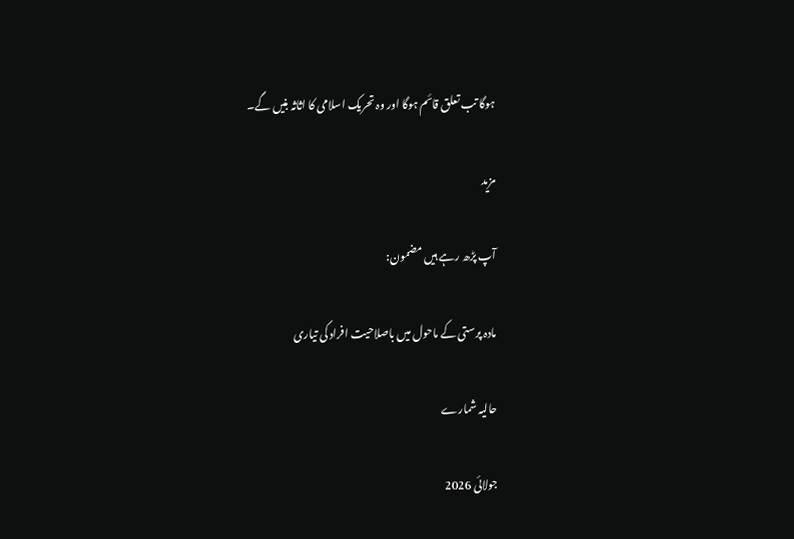ہوگا تب تعلق قائم ہوگا اور وہ تحریک اسلامی کا اثاثہ بنیں گے۔

مزید

آپ پڑھ رہے ہیں مضمون:

مادہ پرستی کے ماحول میں باصلاحیت افراد کی تیاری

حالیہ شمارے

جولائی 2026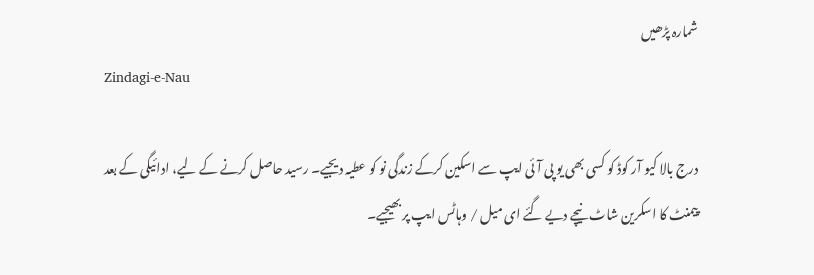شمارہ پڑھیں
Zindagi-e-Nau

درج بالا کیو آر کوڈ کو کسی بھی یو پی آئی ایپ سے اسکین کرکے زندگی نو کو عطیہ دیجیے۔ رسید حاصل کرنے کے لیے، ادائیگی کے بعد پیمنٹ کا اسکرین شاٹ نیچے دیے گئے ای میل / وہاٹس ایپ پر بھیجیے۔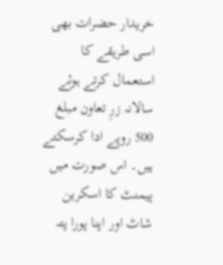خریدار حضرات بھی اسی طریقے کا استعمال کرتے ہوئے سالانہ زرِ تعاون مبلغ 500 روپے ادا کرسکتے ہیں۔ اس صورت میں پیمنٹ کا اسکرین شاٹ اور اپنا پورا پتہ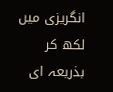انگریزی میں لکھ کر بذریعہ ای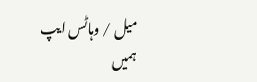میل / وہاٹس ایپ ہمیں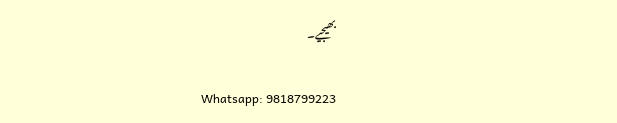بھیجیے۔

Whatsapp: 9818799223